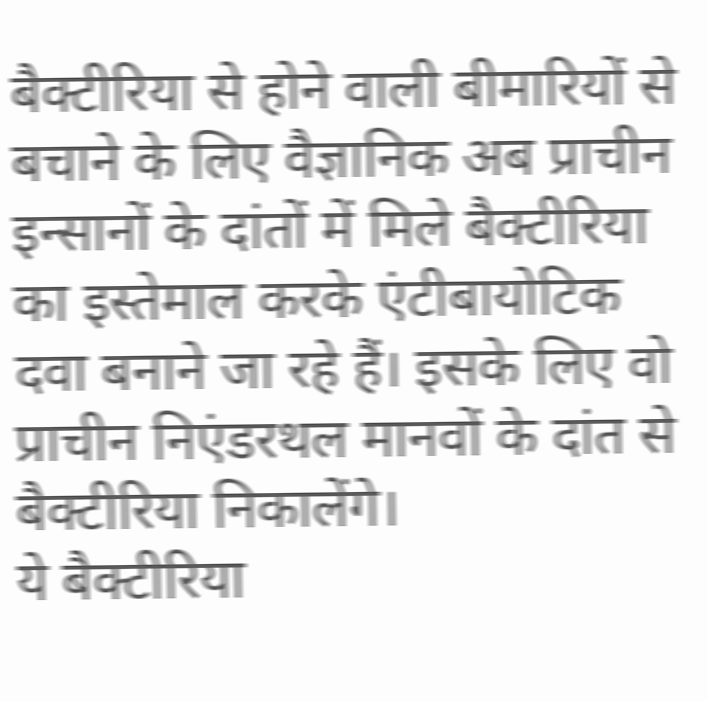बैक्टीरिया से होने वाली बीमारियों से बचाने के लिए वैज्ञानिक अब प्राचीन इन्सानों के दांतों में मिले बैक्टीरिया का इस्तेमाल करके एंटीबायोटिक दवा बनाने जा रहे हैं। इसके लिए वो प्राचीन निएंडरथल मानवों के दांत से बैक्टीरिया निकालेंगे।
ये बैक्टीरिया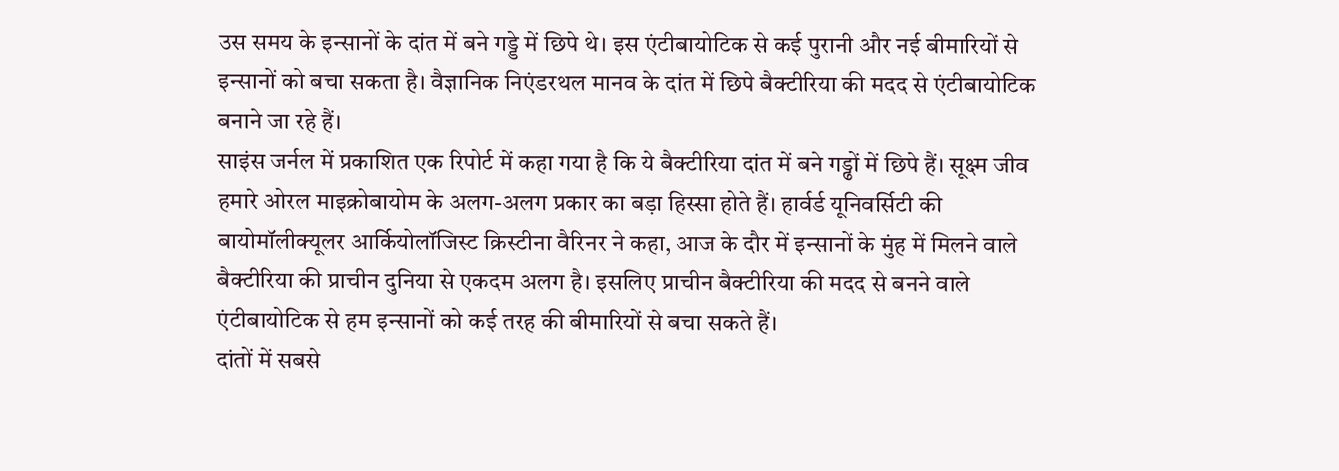उस समय के इन्सानों के दांत में बने गड्डे में छिपे थे। इस एंटीबायोटिक से कई पुरानी और नई बीमारियों से इन्सानों को बचा सकता है। वैज्ञानिक निएंडरथल मानव के दांत में छिपे बैक्टीरिया की मदद से एंटीबायोटिक बनाने जा रहे हैं।
साइंस जर्नल में प्रकाशित एक रिपोर्ट में कहा गया है कि ये बैक्टीरिया दांत में बने गड्ढों में छिपे हैं। सूक्ष्म जीव हमारे ओरल माइक्रोबायोम के अलग-अलग प्रकार का बड़ा हिस्सा होते हैं। हार्वर्ड यूनिवर्सिटी की बायोमॉलीक्यूलर आर्कियोलॉजिस्ट क्रिस्टीना वैरिनर ने कहा, आज के दौर में इन्सानों के मुंह में मिलने वाले बैक्टीरिया की प्राचीन दुनिया से एकदम अलग है। इसलिए प्राचीन बैक्टीरिया की मदद से बनने वाले एंटीबायोटिक से हम इन्सानों को कई तरह की बीमारियों से बचा सकते हैं।
दांतों में सबसे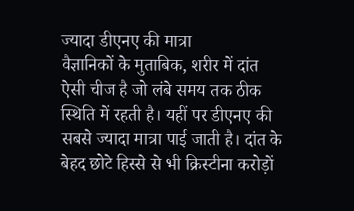ज्यादा डीएनए की मात्रा
वैज्ञानिकों के मुताबिक, शरीर में दांत ऐसी चीज है जो लंबे समय तक ठीक स्थिति में रहती है। यहीं पर डीएनए की सबसे ज्यादा मात्रा पाई जाती है। दांत के बेहद छोटे हिस्से से भी क्रिस्टीना करोड़ों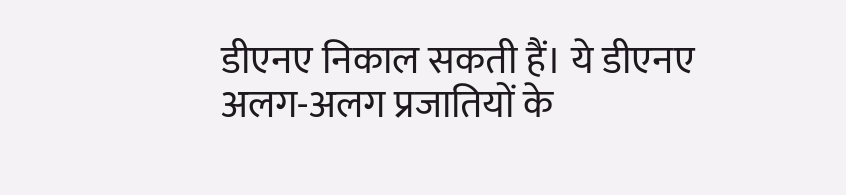डीएनए निकाल सकती हैं। ये डीएनए अलग-अलग प्रजातियों के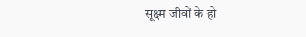सूक्ष्म जीवों के हो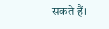सकते हैं।